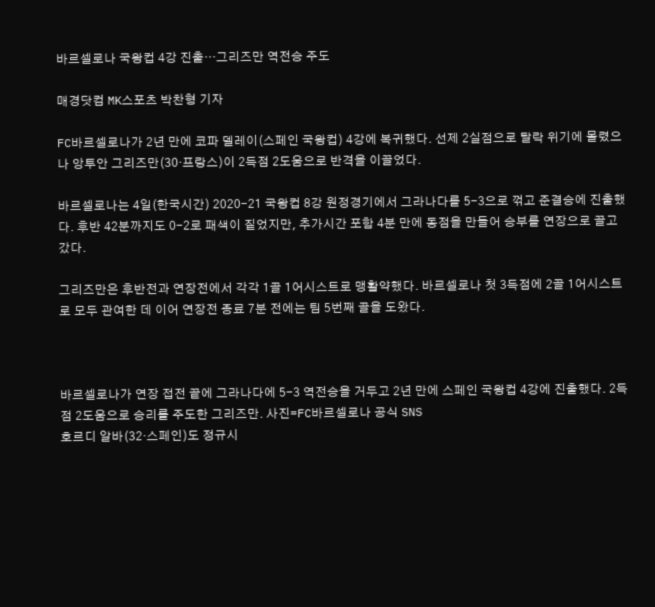바르셀로나 국왕컵 4강 진출…그리즈만 역전승 주도

매경닷컴 MK스포츠 박찬형 기자

FC바르셀로나가 2년 만에 코파 델레이(스페인 국왕컵) 4강에 복귀했다. 선제 2실점으로 탈락 위기에 몰렸으나 앙투안 그리즈만(30·프랑스)이 2득점 2도움으로 반격을 이끌었다.

바르셀로나는 4일(한국시간) 2020-21 국왕컵 8강 원정경기에서 그라나다를 5-3으로 꺾고 준결승에 진출했다. 후반 42분까지도 0-2로 패색이 짙었지만, 추가시간 포함 4분 만에 동점을 만들어 승부를 연장으로 끌고 갔다.

그리즈만은 후반전과 연장전에서 각각 1골 1어시스트로 맹활약했다. 바르셀로나 첫 3득점에 2골 1어시스트로 모두 관여한 데 이어 연장전 종료 7분 전에는 팀 5번째 골을 도왔다.



바르셀로나가 연장 접전 끝에 그라나다에 5-3 역전승을 거두고 2년 만에 스페인 국왕컵 4강에 진출했다. 2득점 2도움으로 승리를 주도한 그리즈만. 사진=FC바르셀로나 공식 SNS
호르디 알바(32·스페인)도 정규시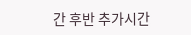간 후반 추가시간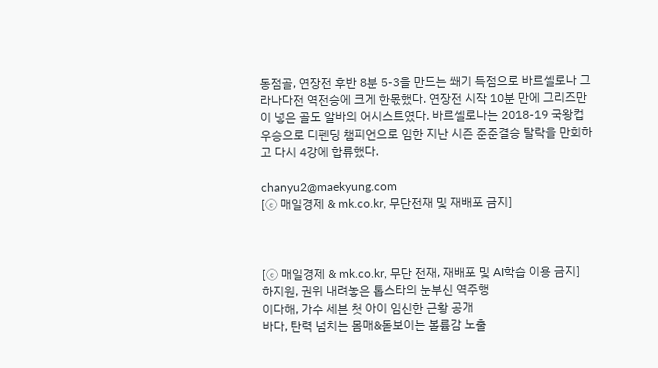동점골, 연장전 후반 8분 5-3을 만드는 쐐기 득점으로 바르셀로나 그라나다전 역전승에 크게 한몫했다. 연장전 시작 10분 만에 그리즈만이 넣은 골도 알바의 어시스트였다. 바르셀로나는 2018-19 국왕컵 우승으로 디펜딩 챔피언으로 임한 지난 시즌 준준결승 탈락을 만회하고 다시 4강에 합류했다.

chanyu2@maekyung.com
[ⓒ 매일경제 & mk.co.kr, 무단전재 및 재배포 금지]



[ⓒ 매일경제 & mk.co.kr, 무단 전재, 재배포 및 AI학습 이용 금지]
하지원, 권위 내려놓은 톱스타의 눈부신 역주행
이다해, 가수 세븐 첫 아이 임신한 근황 공개
바다, 탄력 넘치는 몸매&돋보이는 볼륨감 노출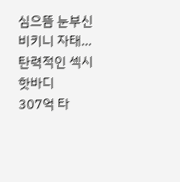심으뜸 눈부신 비키니 자태…탄력적인 섹시 핫바디
307억 타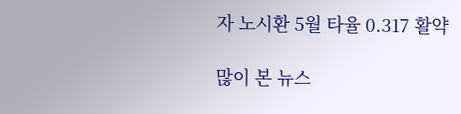자 노시환 5월 타율 0.317 활약

많이 본 뉴스